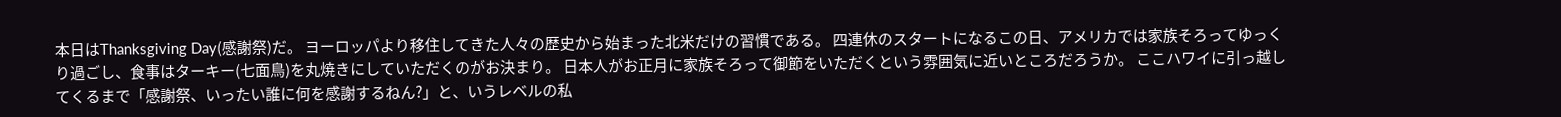本日はThanksgiving Day(感謝祭)だ。 ヨーロッパより移住してきた人々の歴史から始まった北米だけの習慣である。 四連休のスタートになるこの日、アメリカでは家族そろってゆっくり過ごし、食事はターキー(七面鳥)を丸焼きにしていただくのがお決まり。 日本人がお正月に家族そろって御節をいただくという雰囲気に近いところだろうか。 ここハワイに引っ越してくるまで「感謝祭、いったい誰に何を感謝するねん?」と、いうレベルの私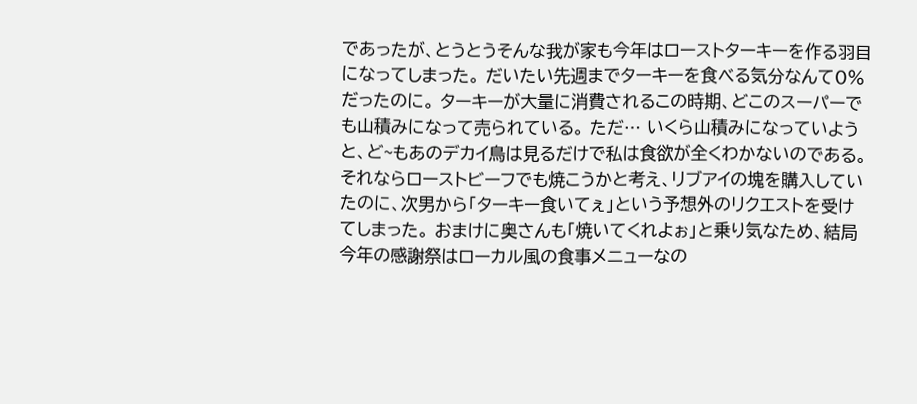であったが、とうとうそんな我が家も今年はローストターキーを作る羽目になってしまった。 だいたい先週までターキーを食べる気分なんて0%だったのに。 ターキーが大量に消費されるこの時期、どこのスーパーでも山積みになって売られている。 ただ… いくら山積みになっていようと、ど~もあのデカイ鳥は見るだけで私は食欲が全くわかないのである。 それならローストビーフでも焼こうかと考え、リブアイの塊を購入していたのに、次男から「ターキー食いてぇ」という予想外のリクエストを受けてしまった。 おまけに奥さんも「焼いてくれよぉ」と乗り気なため、結局今年の感謝祭はローカル風の食事メニューなの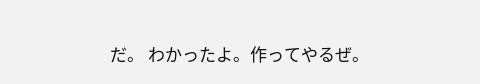だ。 わかったよ。作ってやるぜ。